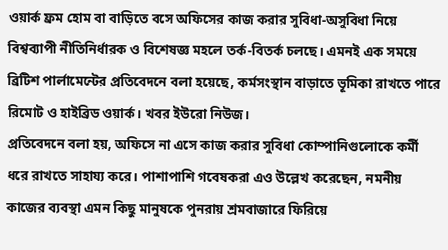ওয়ার্ক ফ্রম হোম বা বাড়িতে বসে অফিসের কাজ করার সুবিধা-অসুবিধা নিয়ে বিশ্বব্যাপী নীতিনির্ধারক ও বিশেষজ্ঞ মহলে তর্ক-বিতর্ক চলছে। এমনই এক সময়ে ব্রিটিশ পার্লামেন্টের প্রতিবেদনে বলা হয়েছে, কর্মসংস্থান বাড়াতে ভূমিকা রাখতে পারে রিমোট ও হাইব্রিড ওয়ার্ক। খবর ইউরো নিউজ।
প্রতিবেদনে বলা হয়, অফিসে না এসে কাজ করার সুবিধা কোম্পানিগুলোকে কর্মী ধরে রাখতে সাহায্য করে। পাশাপাশি গবেষকরা এও উল্লেখ করেছেন, নমনীয় কাজের ব্যবস্থা এমন কিছু মানুষকে পুনরায় শ্রমবাজারে ফিরিয়ে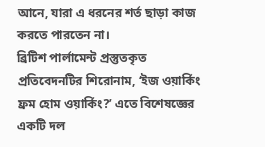আনে, যারা এ ধরনের শর্ত ছাড়া কাজ করতে পারতেন না।
ব্রিটিশ পার্লামেন্ট প্রস্তুতকৃত প্রতিবেদনটির শিরোনাম, ‘ইজ ওয়ার্কিং ফ্রম হোম ওয়ার্কিং?’ এতে বিশেষজ্ঞের একটি দল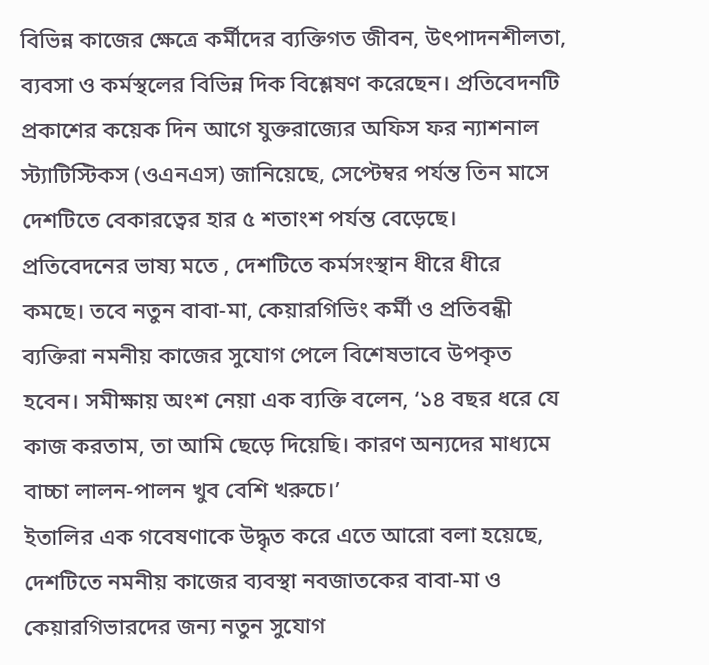বিভিন্ন কাজের ক্ষেত্রে কর্মীদের ব্যক্তিগত জীবন, উৎপাদনশীলতা, ব্যবসা ও কর্মস্থলের বিভিন্ন দিক বিশ্লেষণ করেছেন। প্রতিবেদনটি প্রকাশের কয়েক দিন আগে যুক্তরাজ্যের অফিস ফর ন্যাশনাল স্ট্যাটিস্টিকস (ওএনএস) জানিয়েছে, সেপ্টেম্বর পর্যন্ত তিন মাসে দেশটিতে বেকারত্বের হার ৫ শতাংশ পর্যন্ত বেড়েছে।
প্রতিবেদনের ভাষ্য মতে , দেশটিতে কর্মসংস্থান ধীরে ধীরে কমছে। তবে নতুন বাবা-মা, কেয়ারগিভিং কর্মী ও প্রতিবন্ধী ব্যক্তিরা নমনীয় কাজের সুযোগ পেলে বিশেষভাবে উপকৃত হবেন। সমীক্ষায় অংশ নেয়া এক ব্যক্তি বলেন, ‘১৪ বছর ধরে যে কাজ করতাম, তা আমি ছেড়ে দিয়েছি। কারণ অন্যদের মাধ্যমে বাচ্চা লালন-পালন খুব বেশি খরুচে।’
ইতালির এক গবেষণাকে উদ্ধৃত করে এতে আরো বলা হয়েছে, দেশটিতে নমনীয় কাজের ব্যবস্থা নবজাতকের বাবা-মা ও কেয়ারগিভারদের জন্য নতুন সুযোগ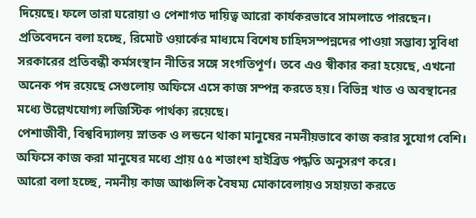দিয়েছে। ফলে তারা ঘরোয়া ও পেশাগত দায়িত্ব আরো কার্যকরভাবে সামলাতে পারছেন।
প্রতিবেদনে বলা হচ্ছে, রিমোট ওয়ার্কের মাধ্যমে বিশেষ চাহিদসম্পন্নদের পাওয়া সম্ভাব্য সুবিধা সরকারের প্রতিবন্ধী কর্মসংস্থান নীতির সঙ্গে সংগতিপূর্ণ। তবে এও স্বীকার করা হয়েছে, এখনো অনেক পদ রয়েছে সেগুলোয় অফিসে এসে কাজ সম্পন্ন করতে হয়। বিভিন্ন খাত ও অবস্থানের মধ্যে উল্লেখযোগ্য লজিস্টিক পার্থক্য রয়েছে।
পেশাজীবী, বিশ্ববিদ্যালয় স্নাতক ও লন্ডনে থাকা মানুষের নমনীয়ভাবে কাজ করার সুযোগ বেশি। অফিসে কাজ করা মানুষের মধ্যে প্রায় ৫৫ শতাংশ হাইব্রিড পদ্ধতি অনুসরণ করে।
আরো বলা হচ্ছে, নমনীয় কাজ আঞ্চলিক বৈষম্য মোকাবেলায়ও সহায়তা করতে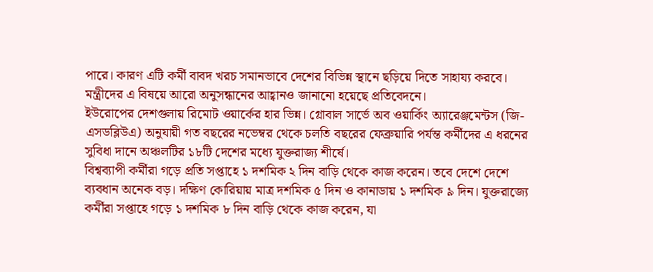পারে। কারণ এটি কর্মী বাবদ খরচ সমানভাবে দেশের বিভিন্ন স্থানে ছড়িয়ে দিতে সাহায্য করবে। মন্ত্রীদের এ বিষয়ে আরো অনুসন্ধানের আহ্বানও জানানো হয়েছে প্রতিবেদনে।
ইউরোপের দেশগুলায় রিমোট ওয়ার্কের হার ভিন্ন। গ্লোবাল সার্ভে অব ওয়ার্কিং অ্যারেঞ্জমেন্টস (জি-এসডব্লিউএ) অনুযায়ী গত বছরের নভেম্বর থেকে চলতি বছরের ফেব্রুয়ারি পর্যন্ত কর্মীদের এ ধরনের সুবিধা দানে অঞ্চলটির ১৮টি দেশের মধ্যে যুক্তরাজ্য শীর্ষে।
বিশ্বব্যাপী কর্মীরা গড়ে প্রতি সপ্তাহে ১ দশমিক ২ দিন বাড়ি থেকে কাজ করেন। তবে দেশে দেশে ব্যবধান অনেক বড়। দক্ষিণ কোরিয়ায় মাত্র দশমিক ৫ দিন ও কানাডায় ১ দশমিক ৯ দিন। যুক্তরাজ্যে কর্মীরা সপ্তাহে গড়ে ১ দশমিক ৮ দিন বাড়ি থেকে কাজ করেন, যা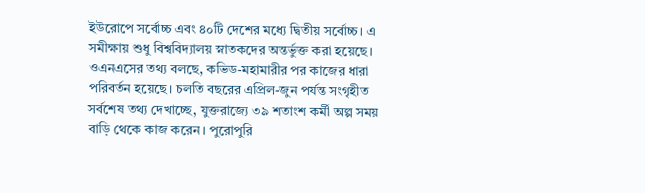ইউরোপে সর্বোচ্চ এবং ৪০টি দেশের মধ্যে দ্বিতীয় সর্বোচ্চ। এ সমীক্ষায় শুধু বিশ্ববিদ্যালয় স্নাতকদের অন্তর্ভুক্ত করা হয়েছে।
ওএনএসের তথ্য বলছে, কভিড-মহামারীর পর কাজের ধারা পরিবর্তন হয়েছে। চলতি বছরের এপ্রিল-জুন পর্যন্ত সংগৃহীত সর্বশেষ তথ্য দেখাচ্ছে, যুক্তরাজ্যে ৩৯ শতাংশ কর্মী অল্প সময় বাড়ি থেকে কাজ করেন। পুরোপুরি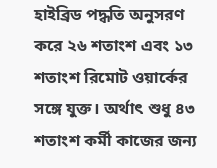হাইব্রিড পদ্ধতি অনুসরণ করে ২৬ শতাংশ এবং ১৩ শতাংশ রিমোট ওয়ার্কের সঙ্গে যুক্ত। অর্থাৎ শুধু ৪৩ শতাংশ কর্মী কাজের জন্য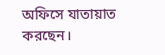অফিসে যাতায়াত করছেন।